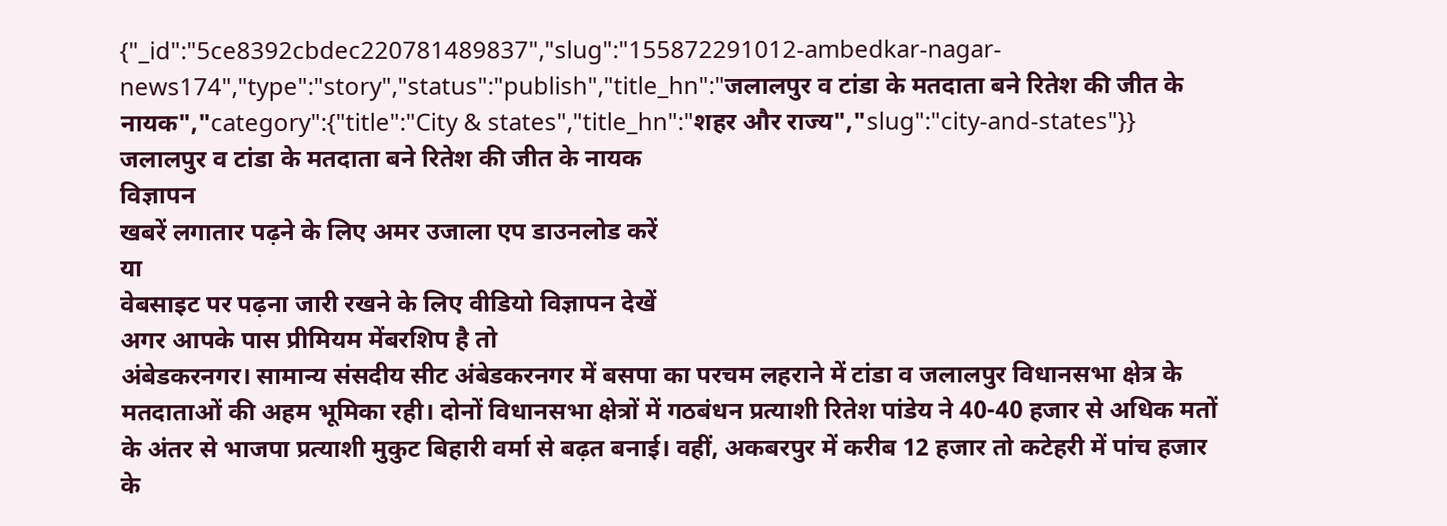{"_id":"5ce8392cbdec220781489837","slug":"155872291012-ambedkar-nagar-news174","type":"story","status":"publish","title_hn":"जलालपुर व टांडा के मतदाता बने रितेश की जीत के नायक","category":{"title":"City & states","title_hn":"शहर और राज्य","slug":"city-and-states"}}
जलालपुर व टांडा के मतदाता बने रितेश की जीत के नायक
विज्ञापन
खबरें लगातार पढ़ने के लिए अमर उजाला एप डाउनलोड करें
या
वेबसाइट पर पढ़ना जारी रखने के लिए वीडियो विज्ञापन देखें
अगर आपके पास प्रीमियम मेंबरशिप है तो
अंबेडकरनगर। सामान्य संसदीय सीट अंबेडकरनगर में बसपा का परचम लहराने में टांडा व जलालपुर विधानसभा क्षेत्र के मतदाताओं की अहम भूमिका रही। दोनों विधानसभा क्षेत्रों में गठबंधन प्रत्याशी रितेश पांडेय ने 40-40 हजार से अधिक मतों के अंतर से भाजपा प्रत्याशी मुकुट बिहारी वर्मा से बढ़त बनाई। वहीं, अकबरपुर में करीब 12 हजार तो कटेहरी में पांच हजार के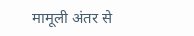मामूली अंतर से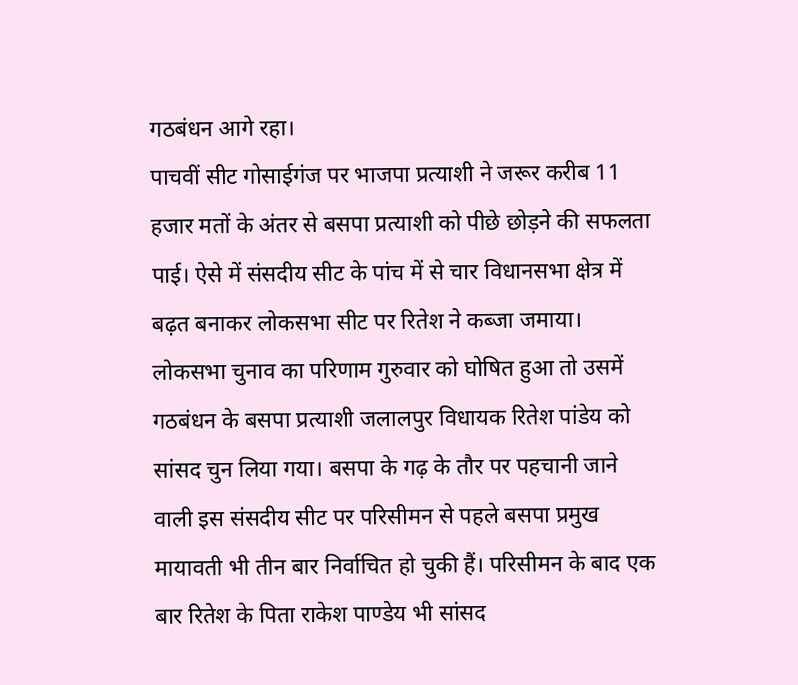गठबंधन आगे रहा।
पाचवीं सीट गोसाईगंज पर भाजपा प्रत्याशी ने जरूर करीब 11 हजार मतों के अंतर से बसपा प्रत्याशी को पीछे छोड़ने की सफलता पाई। ऐसे में संसदीय सीट के पांच में से चार विधानसभा क्षेत्र में बढ़त बनाकर लोकसभा सीट पर रितेश ने कब्जा जमाया।
लोकसभा चुनाव का परिणाम गुरुवार को घोषित हुआ तो उसमें गठबंधन के बसपा प्रत्याशी जलालपुर विधायक रितेश पांडेय को सांसद चुन लिया गया। बसपा के गढ़ के तौर पर पहचानी जाने वाली इस संसदीय सीट पर परिसीमन से पहले बसपा प्रमुख मायावती भी तीन बार निर्वाचित हो चुकी हैं। परिसीमन के बाद एक बार रितेश के पिता राकेश पाण्डेय भी सांसद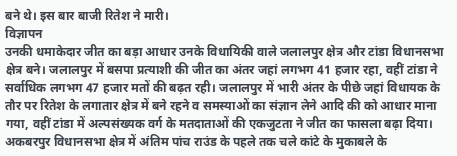बने थे। इस बार बाजी रितेश ने मारी।
विज्ञापन
उनकी धमाकेदार जीत का बड़ा आधार उनके विधायिकी वाले जलालपुर क्षेत्र और टांडा विधानसभा क्षेत्र बने। जलालपुर में बसपा प्रत्याशी की जीत का अंतर जहां लगभग 41 हजार रहा, वहीं टांडा ने सर्वाधिक लगभग 47 हजार मतों की बढ़त रही। जलालपुर में भारी अंतर के पीछे जहां विधायक के तौर पर रितेश के लगातार क्षेत्र में बने रहने व समस्याओं का संज्ञान लेने आदि की को आधार माना गया, वहीं टांडा में अल्पसंख्यक वर्ग के मतदाताओं की एकजुटता ने जीत का फासला बढ़ा दिया।
अकबरपुर विधानसभा क्षेत्र में अंतिम पांच राउंड के पहले तक चले कांटे के मुकाबले के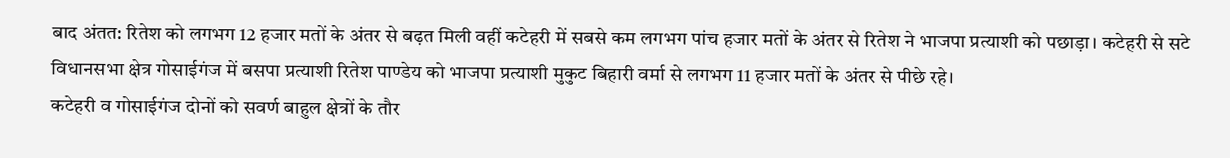बाद अंतत: रितेश को लगभग 12 हजार मतों के अंतर से बढ़त मिली वहीं कटेहरी में सबसे कम लगभग पांच हजार मतों के अंतर से रितेश ने भाजपा प्रत्याशी को पछाड़ा। कटेहरी से सटे विधानसभा क्षेत्र गोसाईगंज में बसपा प्रत्याशी रितेश पाण्डेय को भाजपा प्रत्याशी मुकुट बिहारी वर्मा से लगभग 11 हजार मतों के अंतर से पीछे रहे।
कटेहरी व गोसाईगंज दोनों को सवर्ण बाहुल क्षेत्रों के तौर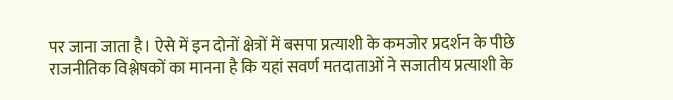पर जाना जाता है। ऐसे में इन दोनों क्षेत्रों में बसपा प्रत्याशी के कमजोर प्रदर्शन के पीछे राजनीतिक विश्लेषकों का मानना है कि यहां सवर्ण मतदाताओं ने सजातीय प्रत्याशी के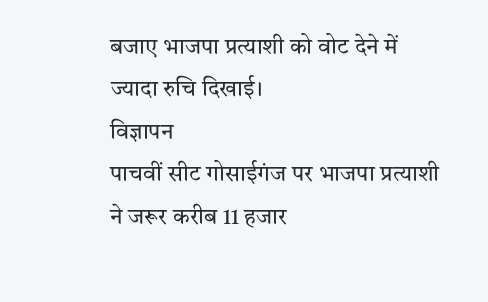बजाए भाजपा प्रत्याशी को वोट देने में ज्यादा रुचि दिखाई।
विज्ञापन
पाचवीं सीट गोसाईगंज पर भाजपा प्रत्याशी ने जरूर करीब 11 हजार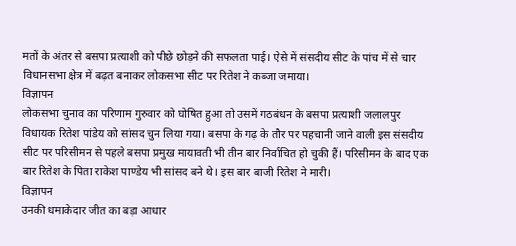मतों के अंतर से बसपा प्रत्याशी को पीछे छोड़ने की सफलता पाई। ऐसे में संसदीय सीट के पांच में से चार विधानसभा क्षेत्र में बढ़त बनाकर लोकसभा सीट पर रितेश ने कब्जा जमाया।
विज्ञापन
लोकसभा चुनाव का परिणाम गुरुवार को घोषित हुआ तो उसमें गठबंधन के बसपा प्रत्याशी जलालपुर विधायक रितेश पांडेय को सांसद चुन लिया गया। बसपा के गढ़ के तौर पर पहचानी जाने वाली इस संसदीय सीट पर परिसीमन से पहले बसपा प्रमुख मायावती भी तीन बार निर्वाचित हो चुकी हैं। परिसीमन के बाद एक बार रितेश के पिता राकेश पाण्डेय भी सांसद बने थे। इस बार बाजी रितेश ने मारी।
विज्ञापन
उनकी धमाकेदार जीत का बड़ा आधार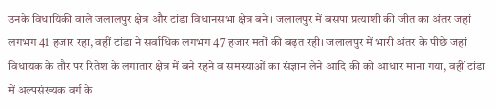उनके विधायिकी वाले जलालपुर क्षेत्र और टांडा विधानसभा क्षेत्र बने। जलालपुर में बसपा प्रत्याशी की जीत का अंतर जहां लगभग 41 हजार रहा, वहीं टांडा ने सर्वाधिक लगभग 47 हजार मतों की बढ़त रही। जलालपुर में भारी अंतर के पीछे जहां विधायक के तौर पर रितेश के लगातार क्षेत्र में बने रहने व समस्याओं का संज्ञान लेने आदि की को आधार माना गया, वहीं टांडा में अल्पसंख्यक वर्ग के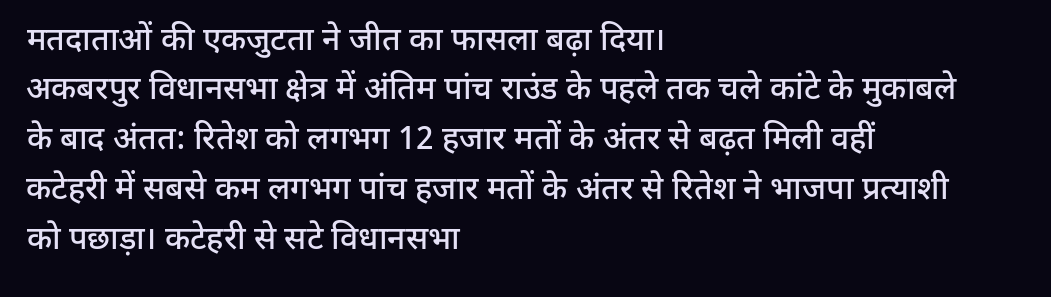मतदाताओं की एकजुटता ने जीत का फासला बढ़ा दिया।
अकबरपुर विधानसभा क्षेत्र में अंतिम पांच राउंड के पहले तक चले कांटे के मुकाबले के बाद अंतत: रितेश को लगभग 12 हजार मतों के अंतर से बढ़त मिली वहीं कटेहरी में सबसे कम लगभग पांच हजार मतों के अंतर से रितेश ने भाजपा प्रत्याशी को पछाड़ा। कटेहरी से सटे विधानसभा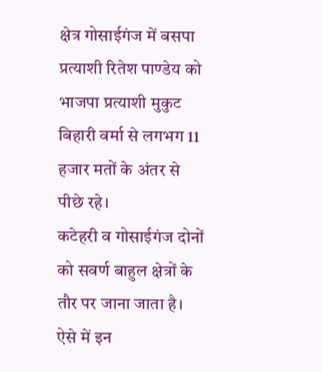क्षेत्र गोसाईगंज में बसपा प्रत्याशी रितेश पाण्डेय को भाजपा प्रत्याशी मुकुट बिहारी वर्मा से लगभग 11 हजार मतों के अंतर से पीछे रहे।
कटेहरी व गोसाईगंज दोनों को सवर्ण बाहुल क्षेत्रों के तौर पर जाना जाता है। ऐसे में इन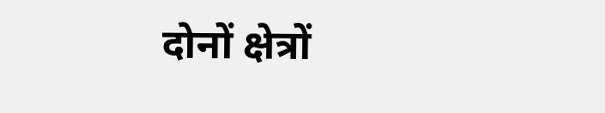दोनों क्षेत्रों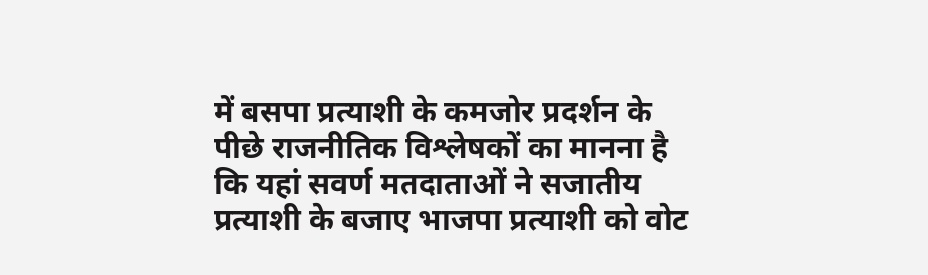में बसपा प्रत्याशी के कमजोर प्रदर्शन के पीछे राजनीतिक विश्लेषकों का मानना है कि यहां सवर्ण मतदाताओं ने सजातीय प्रत्याशी के बजाए भाजपा प्रत्याशी को वोट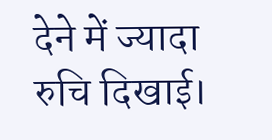देने में ज्यादा रुचि दिखाई।